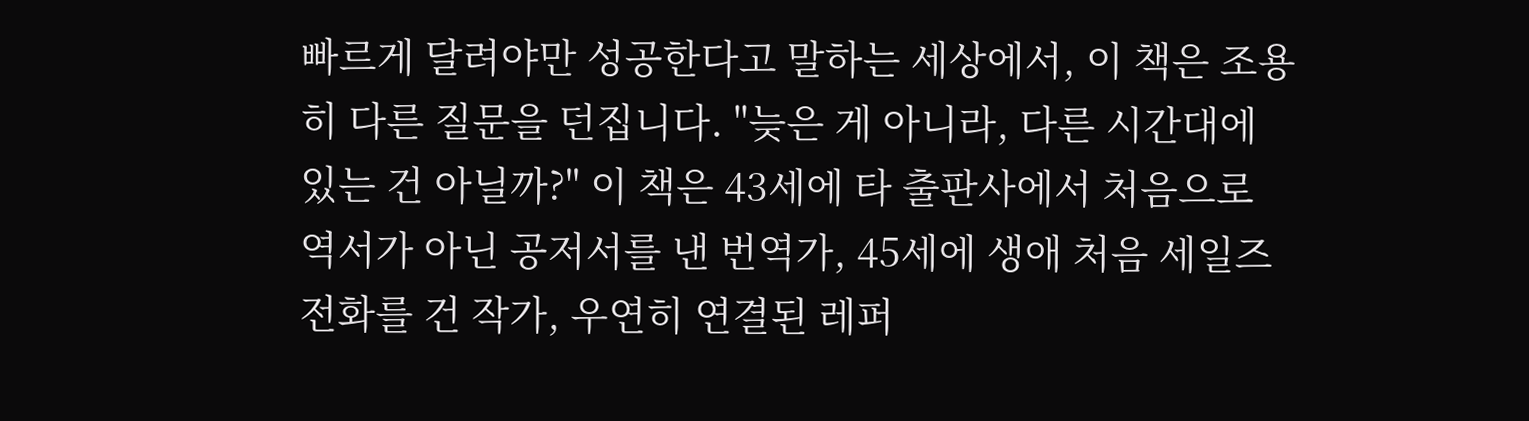빠르게 달려야만 성공한다고 말하는 세상에서, 이 책은 조용히 다른 질문을 던집니다. "늦은 게 아니라, 다른 시간대에 있는 건 아닐까?" 이 책은 43세에 타 출판사에서 처음으로 역서가 아닌 공저서를 낸 번역가, 45세에 생애 처음 세일즈 전화를 건 작가, 우연히 연결된 레퍼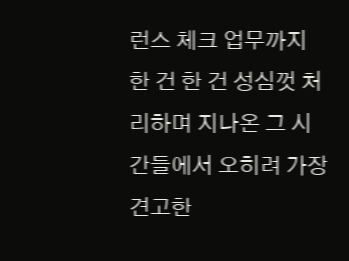런스 체크 업무까지 한 건 한 건 성심껏 처리하며 지나온 그 시간들에서 오히려 가장 견고한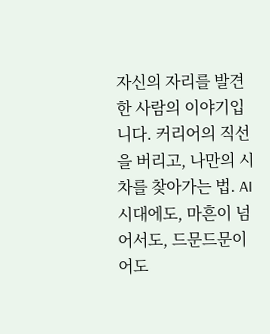자신의 자리를 발견한 사람의 이야기입니다. 커리어의 직선을 버리고, 나만의 시차를 찾아가는 법. AI 시대에도, 마흔이 넘어서도, 드문드문이어도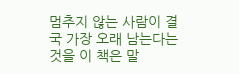멈추지 않는 사람이 결국 가장 오래 남는다는 것을 이 책은 말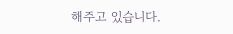해주고 있습니다.